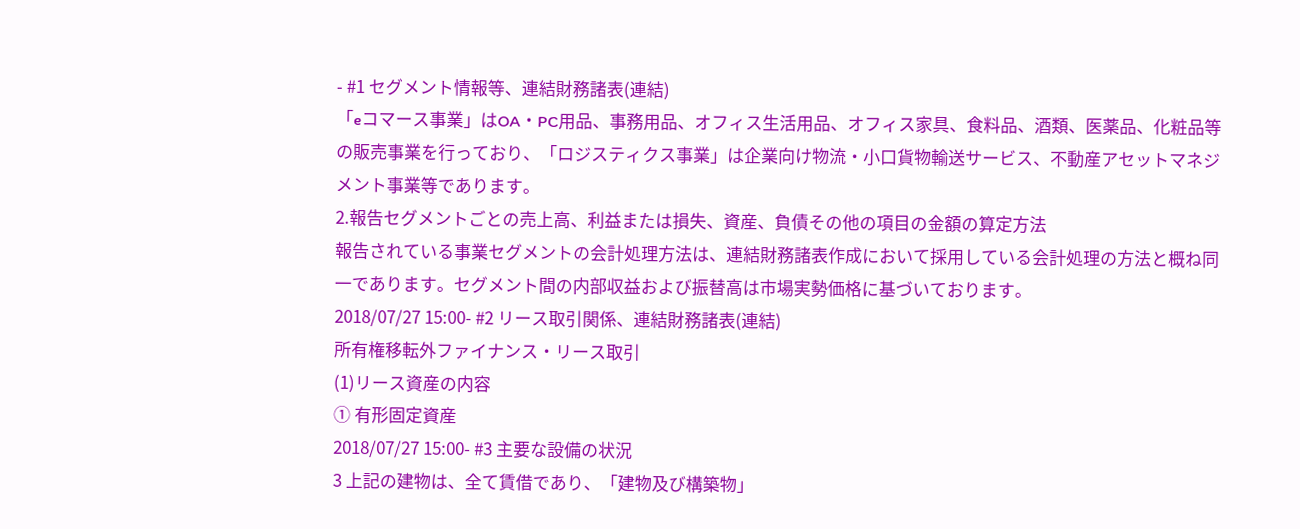- #1 セグメント情報等、連結財務諸表(連結)
「eコマース事業」はOA・PC用品、事務用品、オフィス生活用品、オフィス家具、食料品、酒類、医薬品、化粧品等の販売事業を行っており、「ロジスティクス事業」は企業向け物流・小口貨物輸送サービス、不動産アセットマネジメント事業等であります。
2.報告セグメントごとの売上高、利益または損失、資産、負債その他の項目の金額の算定方法
報告されている事業セグメントの会計処理方法は、連結財務諸表作成において採用している会計処理の方法と概ね同一であります。セグメント間の内部収益および振替高は市場実勢価格に基づいております。
2018/07/27 15:00- #2 リース取引関係、連結財務諸表(連結)
所有権移転外ファイナンス・リース取引
(1)リース資産の内容
① 有形固定資産
2018/07/27 15:00- #3 主要な設備の状況
3 上記の建物は、全て賃借であり、「建物及び構築物」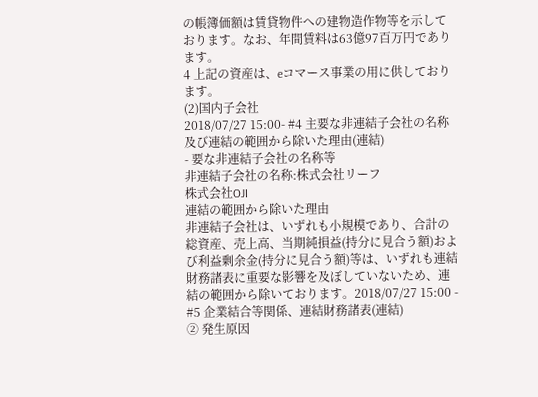の帳簿価額は賃貸物件への建物造作物等を示しております。なお、年間賃料は63億97百万円であります。
4 上記の資産は、eコマース事業の用に供しております。
(2)国内子会社
2018/07/27 15:00- #4 主要な非連結子会社の名称及び連結の範囲から除いた理由(連結)
- 要な非連結子会社の名称等
非連結子会社の名称:株式会社リーフ
株式会社OJI
連結の範囲から除いた理由
非連結子会社は、いずれも小規模であり、合計の総資産、売上高、当期純損益(持分に見合う額)および利益剰余金(持分に見合う額)等は、いずれも連結財務諸表に重要な影響を及ぼしていないため、連結の範囲から除いております。2018/07/27 15:00 - #5 企業結合等関係、連結財務諸表(連結)
② 発生原因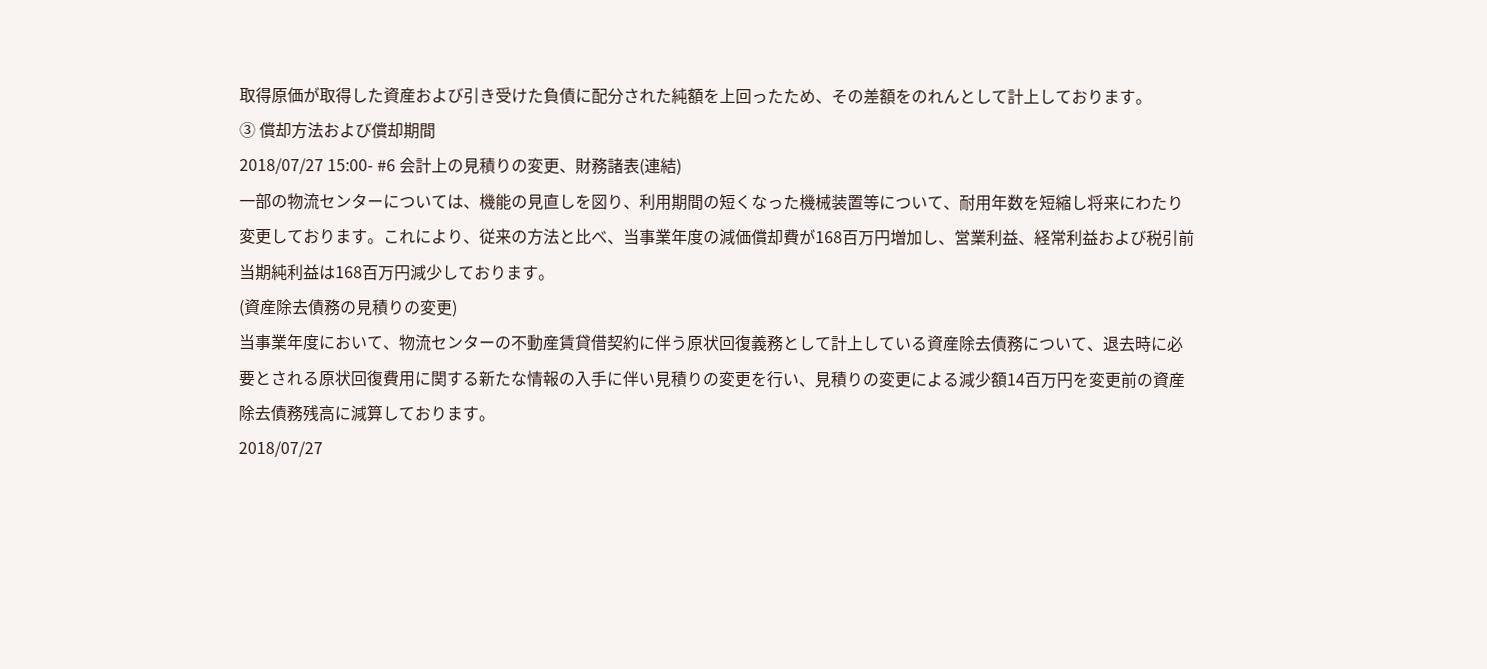取得原価が取得した資産および引き受けた負債に配分された純額を上回ったため、その差額をのれんとして計上しております。
③ 償却方法および償却期間
2018/07/27 15:00- #6 会計上の見積りの変更、財務諸表(連結)
一部の物流センターについては、機能の見直しを図り、利用期間の短くなった機械装置等について、耐用年数を短縮し将来にわたり変更しております。これにより、従来の方法と比べ、当事業年度の減価償却費が168百万円増加し、営業利益、経常利益および税引前当期純利益は168百万円減少しております。
(資産除去債務の見積りの変更)
当事業年度において、物流センターの不動産賃貸借契約に伴う原状回復義務として計上している資産除去債務について、退去時に必要とされる原状回復費用に関する新たな情報の入手に伴い見積りの変更を行い、見積りの変更による減少額14百万円を変更前の資産除去債務残高に減算しております。
2018/07/27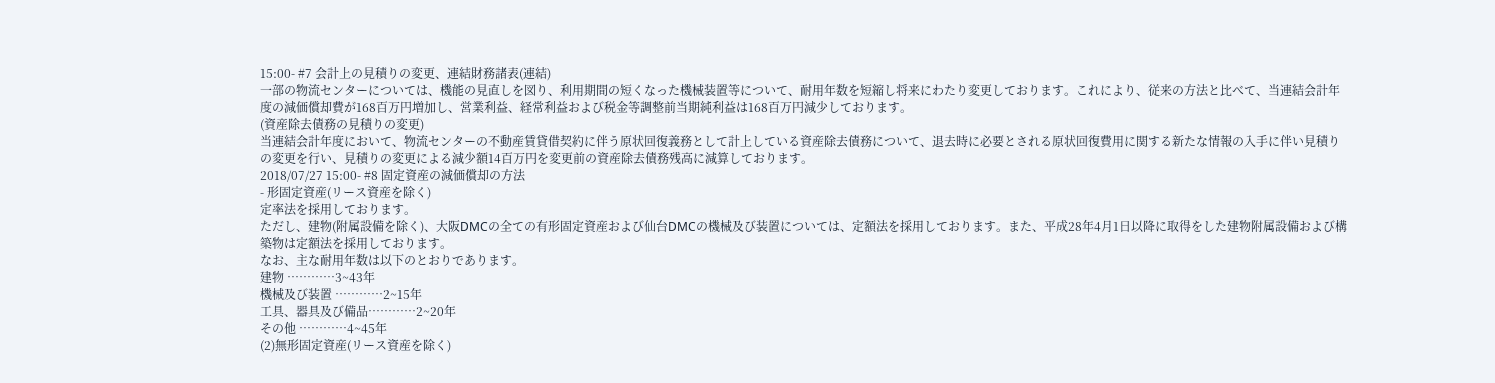15:00- #7 会計上の見積りの変更、連結財務諸表(連結)
一部の物流センターについては、機能の見直しを図り、利用期間の短くなった機械装置等について、耐用年数を短縮し将来にわたり変更しております。これにより、従来の方法と比べて、当連結会計年度の減価償却費が168百万円増加し、営業利益、経常利益および税金等調整前当期純利益は168百万円減少しております。
(資産除去債務の見積りの変更)
当連結会計年度において、物流センターの不動産賃貸借契約に伴う原状回復義務として計上している資産除去債務について、退去時に必要とされる原状回復費用に関する新たな情報の入手に伴い見積りの変更を行い、見積りの変更による減少額14百万円を変更前の資産除去債務残高に減算しております。
2018/07/27 15:00- #8 固定資産の減価償却の方法
- 形固定資産(リース資産を除く)
定率法を採用しております。
ただし、建物(附属設備を除く)、大阪DMCの全ての有形固定資産および仙台DMCの機械及び装置については、定額法を採用しております。また、平成28年4月1日以降に取得をした建物附属設備および構築物は定額法を採用しております。
なお、主な耐用年数は以下のとおりであります。
建物 …………3~43年
機械及び装置 …………2~15年
工具、器具及び備品…………2~20年
その他 …………4~45年
(2)無形固定資産(リース資産を除く)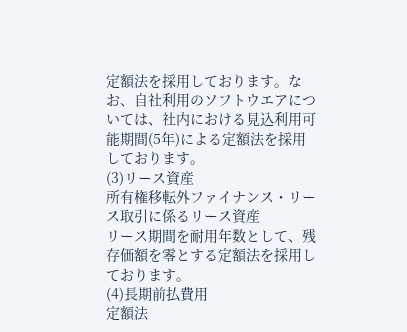定額法を採用しております。なお、自社利用のソフトウエアについては、社内における見込利用可能期間(5年)による定額法を採用しております。
(3)リース資産
所有権移転外ファイナンス・リース取引に係るリース資産
リース期間を耐用年数として、残存価額を零とする定額法を採用しております。
(4)長期前払費用
定額法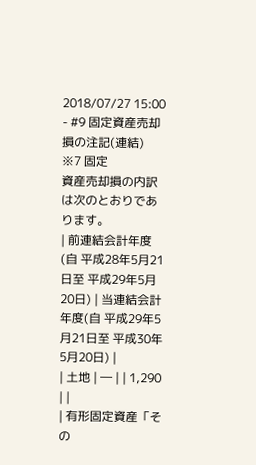2018/07/27 15:00 - #9 固定資産売却損の注記(連結)
※7 固定
資産売却損の内訳は次のとおりであります。
| 前連結会計年度(自 平成28年5月21日至 平成29年5月20日) | 当連結会計年度(自 平成29年5月21日至 平成30年5月20日) |
| 土地 | ― | | 1,290 | |
| 有形固定資産「その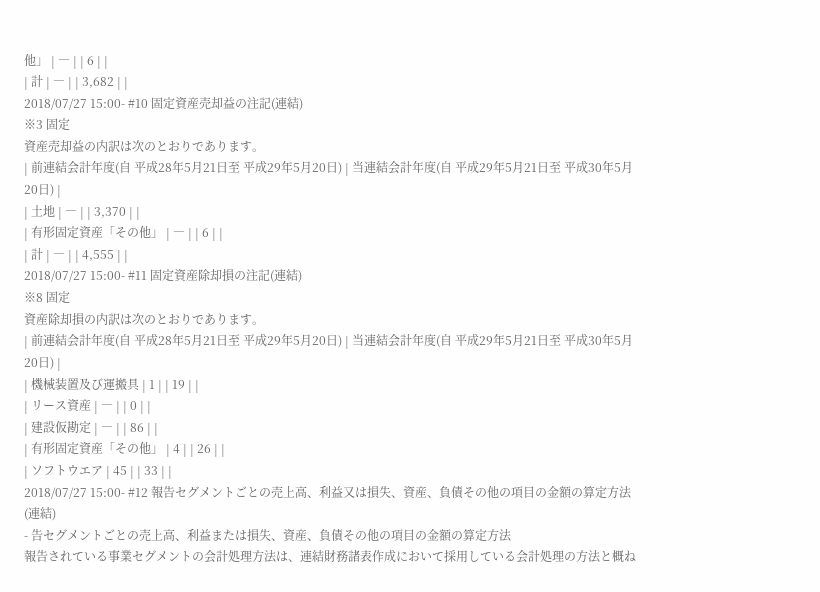他」 | ― | | 6 | |
| 計 | ― | | 3,682 | |
2018/07/27 15:00- #10 固定資産売却益の注記(連結)
※3 固定
資産売却益の内訳は次のとおりであります。
| 前連結会計年度(自 平成28年5月21日至 平成29年5月20日) | 当連結会計年度(自 平成29年5月21日至 平成30年5月20日) |
| 土地 | ― | | 3,370 | |
| 有形固定資産「その他」 | ― | | 6 | |
| 計 | ― | | 4,555 | |
2018/07/27 15:00- #11 固定資産除却損の注記(連結)
※8 固定
資産除却損の内訳は次のとおりであります。
| 前連結会計年度(自 平成28年5月21日至 平成29年5月20日) | 当連結会計年度(自 平成29年5月21日至 平成30年5月20日) |
| 機械装置及び運搬具 | 1 | | 19 | |
| リース資産 | ― | | 0 | |
| 建設仮勘定 | ― | | 86 | |
| 有形固定資産「その他」 | 4 | | 26 | |
| ソフトウエア | 45 | | 33 | |
2018/07/27 15:00- #12 報告セグメントごとの売上高、利益又は損失、資産、負債その他の項目の金額の算定方法(連結)
- 告セグメントごとの売上高、利益または損失、資産、負債その他の項目の金額の算定方法
報告されている事業セグメントの会計処理方法は、連結財務諸表作成において採用している会計処理の方法と概ね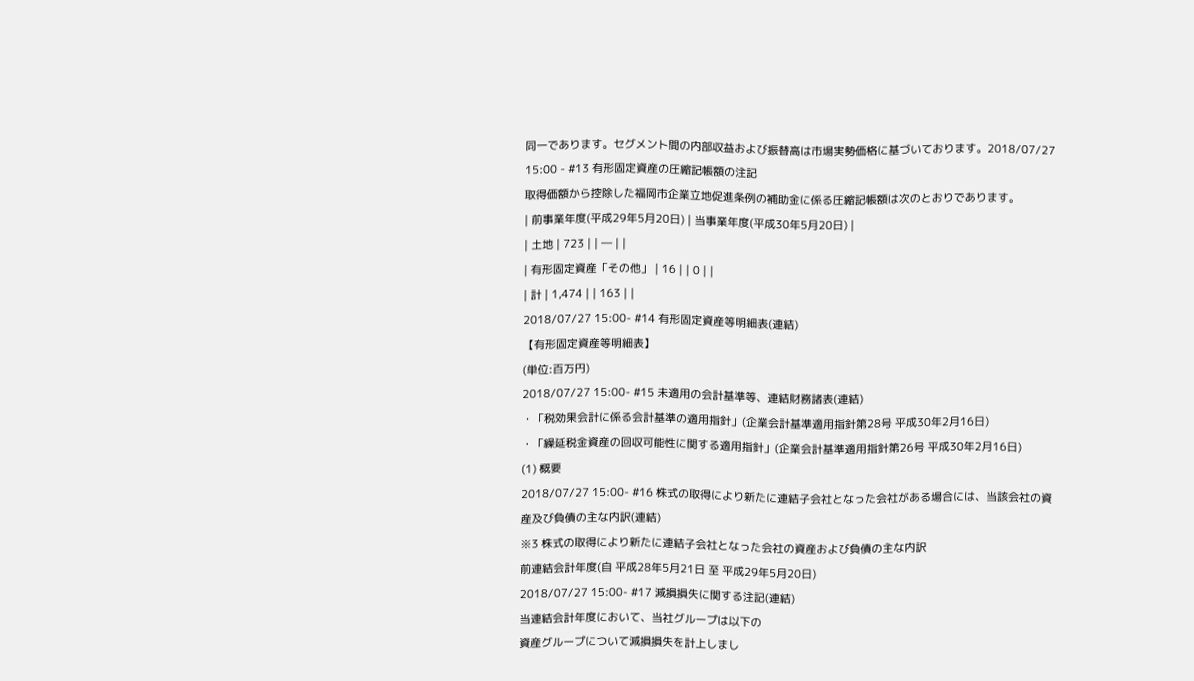同一であります。セグメント間の内部収益および振替高は市場実勢価格に基づいております。2018/07/27 15:00 - #13 有形固定資産の圧縮記帳額の注記
取得価額から控除した福岡市企業立地促進条例の補助金に係る圧縮記帳額は次のとおりであります。
| 前事業年度(平成29年5月20日) | 当事業年度(平成30年5月20日) |
| 土地 | 723 | | ― | |
| 有形固定資産「その他」 | 16 | | 0 | |
| 計 | 1,474 | | 163 | |
2018/07/27 15:00- #14 有形固定資産等明細表(連結)
【有形固定資産等明細表】
(単位:百万円)
2018/07/27 15:00- #15 未適用の会計基準等、連結財務諸表(連結)
・「税効果会計に係る会計基準の適用指針」(企業会計基準適用指針第28号 平成30年2月16日)
・「繰延税金資産の回収可能性に関する適用指針」(企業会計基準適用指針第26号 平成30年2月16日)
(1) 概要
2018/07/27 15:00- #16 株式の取得により新たに連結子会社となった会社がある場合には、当該会社の資産及び負債の主な内訳(連結)
※3 株式の取得により新たに連結子会社となった会社の資産および負債の主な内訳
前連結会計年度(自 平成28年5月21日 至 平成29年5月20日)
2018/07/27 15:00- #17 減損損失に関する注記(連結)
当連結会計年度において、当社グループは以下の
資産グループについて減損損失を計上しまし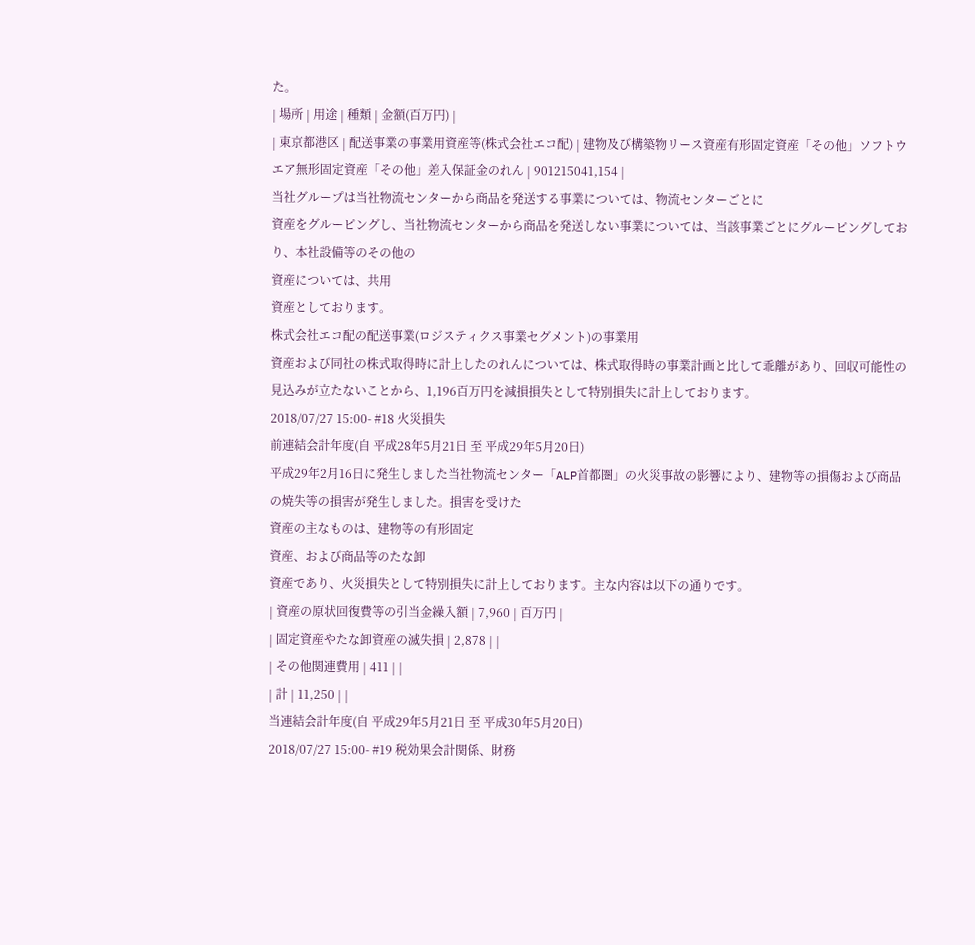た。
| 場所 | 用途 | 種類 | 金額(百万円) |
| 東京都港区 | 配送事業の事業用資産等(株式会社エコ配) | 建物及び構築物リース資産有形固定資産「その他」ソフトウエア無形固定資産「その他」差入保証金のれん | 901215041,154 |
当社グループは当社物流センターから商品を発送する事業については、物流センターごとに
資産をグルーピングし、当社物流センターから商品を発送しない事業については、当該事業ごとにグルーピングしており、本社設備等のその他の
資産については、共用
資産としております。
株式会社エコ配の配送事業(ロジスティクス事業セグメント)の事業用
資産および同社の株式取得時に計上したのれんについては、株式取得時の事業計画と比して乖離があり、回収可能性の見込みが立たないことから、1,196百万円を減損損失として特別損失に計上しております。
2018/07/27 15:00- #18 火災損失
前連結会計年度(自 平成28年5月21日 至 平成29年5月20日)
平成29年2月16日に発生しました当社物流センター「ALP首都圏」の火災事故の影響により、建物等の損傷および商品の焼失等の損害が発生しました。損害を受けた
資産の主なものは、建物等の有形固定
資産、および商品等のたな卸
資産であり、火災損失として特別損失に計上しております。主な内容は以下の通りです。
| 資産の原状回復費等の引当金繰入額 | 7,960 | 百万円 |
| 固定資産やたな卸資産の滅失損 | 2,878 | |
| その他関連費用 | 411 | |
| 計 | 11,250 | |
当連結会計年度(自 平成29年5月21日 至 平成30年5月20日)
2018/07/27 15:00- #19 税効果会計関係、財務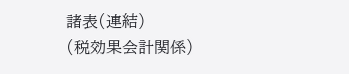諸表(連結)
(税効果会計関係)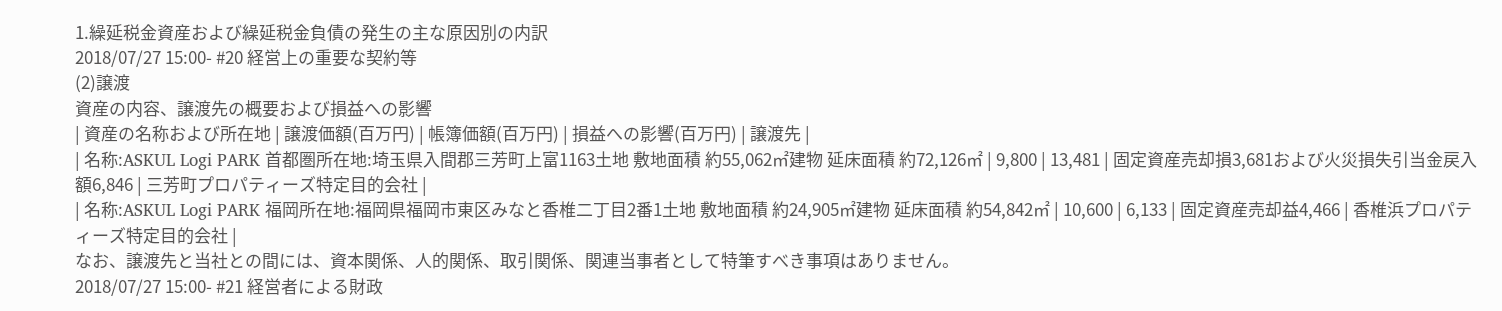1.繰延税金資産および繰延税金負債の発生の主な原因別の内訳
2018/07/27 15:00- #20 経営上の重要な契約等
(2)譲渡
資産の内容、譲渡先の概要および損益への影響
| 資産の名称および所在地 | 譲渡価額(百万円) | 帳簿価額(百万円) | 損益への影響(百万円) | 譲渡先 |
| 名称:ASKUL Logi PARK 首都圏所在地:埼玉県入間郡三芳町上富1163土地 敷地面積 約55,062㎡建物 延床面積 約72,126㎡ | 9,800 | 13,481 | 固定資産売却損3,681および火災損失引当金戻入額6,846 | 三芳町プロパティーズ特定目的会社 |
| 名称:ASKUL Logi PARK 福岡所在地:福岡県福岡市東区みなと香椎二丁目2番1土地 敷地面積 約24,905㎡建物 延床面積 約54,842㎡ | 10,600 | 6,133 | 固定資産売却益4,466 | 香椎浜プロパティーズ特定目的会社 |
なお、譲渡先と当社との間には、資本関係、人的関係、取引関係、関連当事者として特筆すべき事項はありません。
2018/07/27 15:00- #21 経営者による財政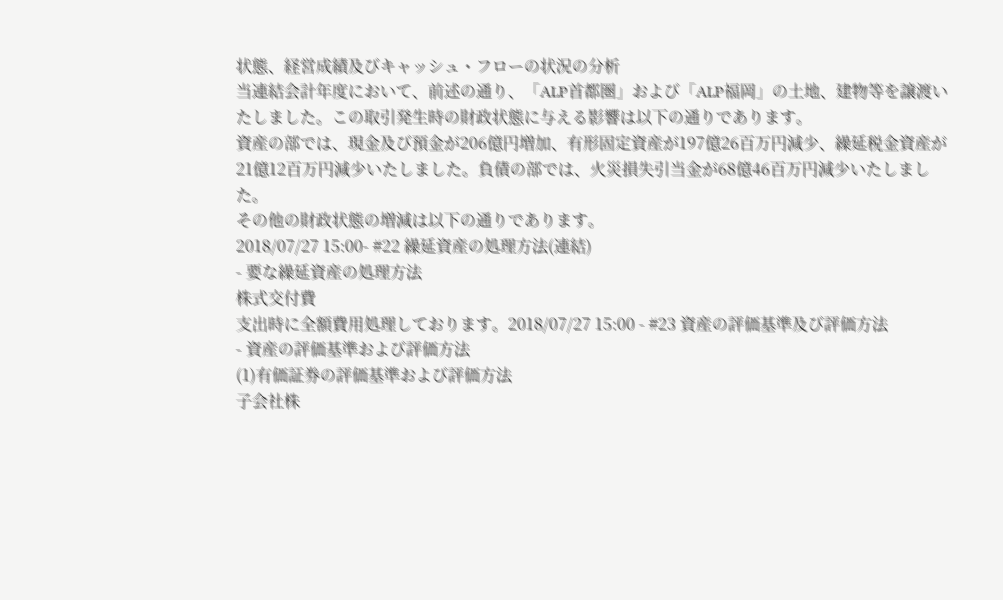状態、経営成績及びキャッシュ・フローの状況の分析
当連結会計年度において、前述の通り、「ALP首都圏」および「ALP福岡」の土地、建物等を譲渡いたしました。この取引発生時の財政状態に与える影響は以下の通りであります。
資産の部では、現金及び預金が206億円増加、有形固定資産が197億26百万円減少、繰延税金資産が21億12百万円減少いたしました。負債の部では、火災損失引当金が68億46百万円減少いたしました。
その他の財政状態の増減は以下の通りであります。
2018/07/27 15:00- #22 繰延資産の処理方法(連結)
- 要な繰延資産の処理方法
株式交付費
支出時に全額費用処理しております。2018/07/27 15:00 - #23 資産の評価基準及び評価方法
- 資産の評価基準および評価方法
(1)有価証券の評価基準および評価方法
子会社株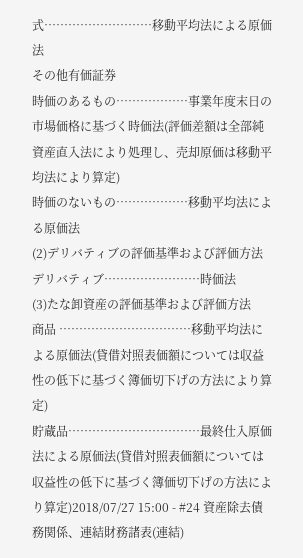式………………………移動平均法による原価法
その他有価証券
時価のあるもの………………事業年度末日の市場価格に基づく時価法(評価差額は全部純資産直入法により処理し、売却原価は移動平均法により算定)
時価のないもの………………移動平均法による原価法
(2)デリバティブの評価基準および評価方法
デリバティブ……………………時価法
(3)たな卸資産の評価基準および評価方法
商品 ……………………………移動平均法による原価法(貸借対照表価額については収益性の低下に基づく簿価切下げの方法により算定)
貯蔵品……………………………最終仕入原価法による原価法(貸借対照表価額については収益性の低下に基づく簿価切下げの方法により算定)2018/07/27 15:00 - #24 資産除去債務関係、連結財務諸表(連結)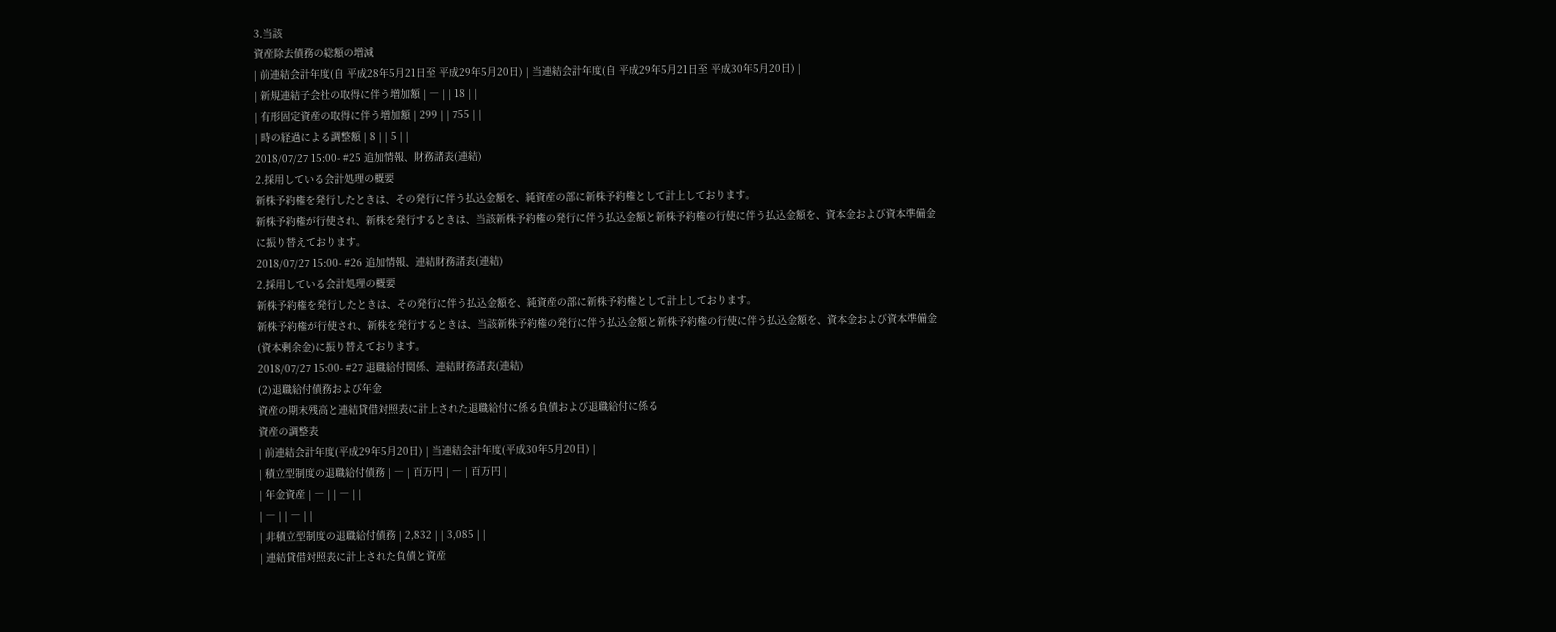3.当該
資産除去債務の総額の増減
| 前連結会計年度(自 平成28年5月21日至 平成29年5月20日) | 当連結会計年度(自 平成29年5月21日至 平成30年5月20日) |
| 新規連結子会社の取得に伴う増加額 | ― | | 18 | |
| 有形固定資産の取得に伴う増加額 | 299 | | 755 | |
| 時の経過による調整額 | 8 | | 5 | |
2018/07/27 15:00- #25 追加情報、財務諸表(連結)
2.採用している会計処理の概要
新株予約権を発行したときは、その発行に伴う払込金額を、純資産の部に新株予約権として計上しております。
新株予約権が行使され、新株を発行するときは、当該新株予約権の発行に伴う払込金額と新株予約権の行使に伴う払込金額を、資本金および資本準備金に振り替えております。
2018/07/27 15:00- #26 追加情報、連結財務諸表(連結)
2.採用している会計処理の概要
新株予約権を発行したときは、その発行に伴う払込金額を、純資産の部に新株予約権として計上しております。
新株予約権が行使され、新株を発行するときは、当該新株予約権の発行に伴う払込金額と新株予約権の行使に伴う払込金額を、資本金および資本準備金(資本剰余金)に振り替えております。
2018/07/27 15:00- #27 退職給付関係、連結財務諸表(連結)
(2)退職給付債務および年金
資産の期末残高と連結貸借対照表に計上された退職給付に係る負債および退職給付に係る
資産の調整表
| 前連結会計年度(平成29年5月20日) | 当連結会計年度(平成30年5月20日) |
| 積立型制度の退職給付債務 | ― | 百万円 | ― | 百万円 |
| 年金資産 | ― | | ― | |
| ― | | ― | |
| 非積立型制度の退職給付債務 | 2,832 | | 3,085 | |
| 連結貸借対照表に計上された負債と資産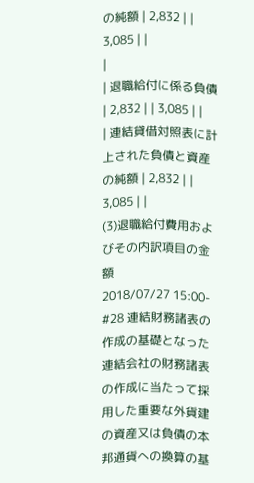の純額 | 2,832 | | 3,085 | |
|
| 退職給付に係る負債 | 2,832 | | 3,085 | |
| 連結貸借対照表に計上された負債と資産の純額 | 2,832 | | 3,085 | |
(3)退職給付費用およびその内訳項目の金額
2018/07/27 15:00- #28 連結財務諸表の作成の基礎となった連結会社の財務諸表の作成に当たって採用した重要な外貨建の資産又は負債の本邦通貨への換算の基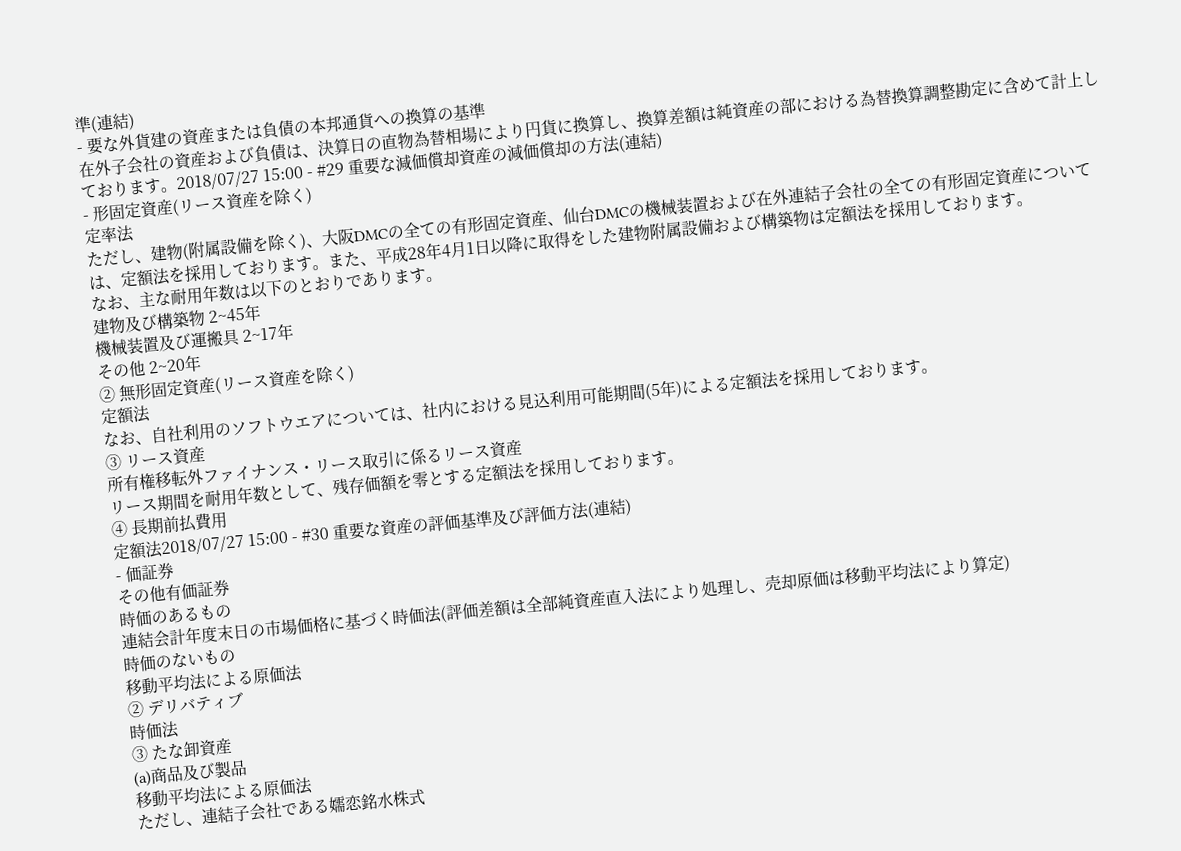準(連結)
- 要な外貨建の資産または負債の本邦通貨への換算の基準
在外子会社の資産および負債は、決算日の直物為替相場により円貨に換算し、換算差額は純資産の部における為替換算調整勘定に含めて計上しております。2018/07/27 15:00 - #29 重要な減価償却資産の減価償却の方法(連結)
- 形固定資産(リース資産を除く)
定率法
ただし、建物(附属設備を除く)、大阪DMCの全ての有形固定資産、仙台DMCの機械装置および在外連結子会社の全ての有形固定資産については、定額法を採用しております。また、平成28年4月1日以降に取得をした建物附属設備および構築物は定額法を採用しております。
なお、主な耐用年数は以下のとおりであります。
建物及び構築物 2~45年
機械装置及び運搬具 2~17年
その他 2~20年
② 無形固定資産(リース資産を除く)
定額法
なお、自社利用のソフトウエアについては、社内における見込利用可能期間(5年)による定額法を採用しております。
③ リース資産
所有権移転外ファイナンス・リース取引に係るリース資産
リース期間を耐用年数として、残存価額を零とする定額法を採用しております。
④ 長期前払費用
定額法2018/07/27 15:00 - #30 重要な資産の評価基準及び評価方法(連結)
- 価証券
その他有価証券
時価のあるもの
連結会計年度末日の市場価格に基づく時価法(評価差額は全部純資産直入法により処理し、売却原価は移動平均法により算定)
時価のないもの
移動平均法による原価法
② デリバティブ
時価法
③ たな卸資産
(a)商品及び製品
移動平均法による原価法
ただし、連結子会社である嬬恋銘水株式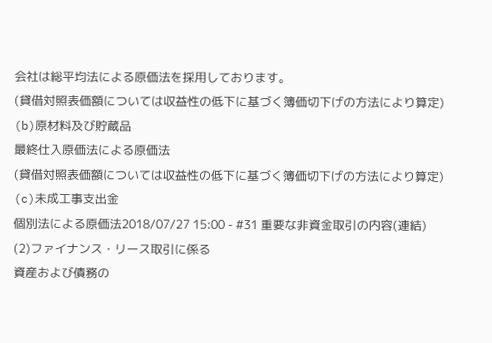会社は総平均法による原価法を採用しております。
(貸借対照表価額については収益性の低下に基づく簿価切下げの方法により算定)
(b)原材料及び貯蔵品
最終仕入原価法による原価法
(貸借対照表価額については収益性の低下に基づく簿価切下げの方法により算定)
(c)未成工事支出金
個別法による原価法2018/07/27 15:00 - #31 重要な非資金取引の内容(連結)
(2)ファイナンス・リース取引に係る
資産および債務の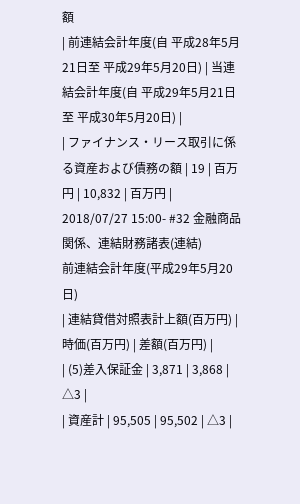額
| 前連結会計年度(自 平成28年5月21日至 平成29年5月20日) | 当連結会計年度(自 平成29年5月21日至 平成30年5月20日) |
| ファイナンス・リース取引に係る資産および債務の額 | 19 | 百万円 | 10,832 | 百万円 |
2018/07/27 15:00- #32 金融商品関係、連結財務諸表(連結)
前連結会計年度(平成29年5月20日)
| 連結貸借対照表計上額(百万円) | 時価(百万円) | 差額(百万円) |
| (5)差入保証金 | 3,871 | 3,868 | △3 |
| 資産計 | 95,505 | 95,502 | △3 |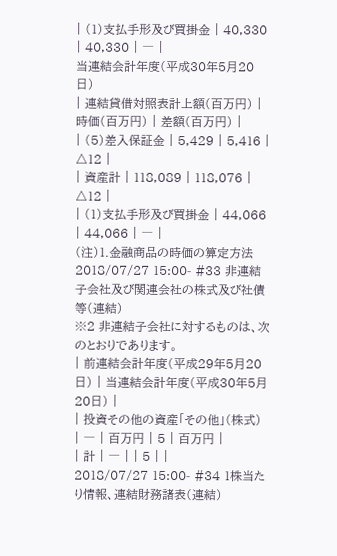| (1)支払手形及び買掛金 | 40,330 | 40,330 | ― |
当連結会計年度(平成30年5月20日)
| 連結貸借対照表計上額(百万円) | 時価(百万円) | 差額(百万円) |
| (5)差入保証金 | 5,429 | 5,416 | △12 |
| 資産計 | 118,089 | 118,076 | △12 |
| (1)支払手形及び買掛金 | 44,066 | 44,066 | ― |
(注)1.金融商品の時価の算定方法
2018/07/27 15:00- #33 非連結子会社及び関連会社の株式及び社債等(連結)
※2 非連結子会社に対するものは、次のとおりであります。
| 前連結会計年度(平成29年5月20日) | 当連結会計年度(平成30年5月20日) |
| 投資その他の資産「その他」(株式) | ― | 百万円 | 5 | 百万円 |
| 計 | ― | | 5 | |
2018/07/27 15:00- #34 1株当たり情報、連結財務諸表(連結)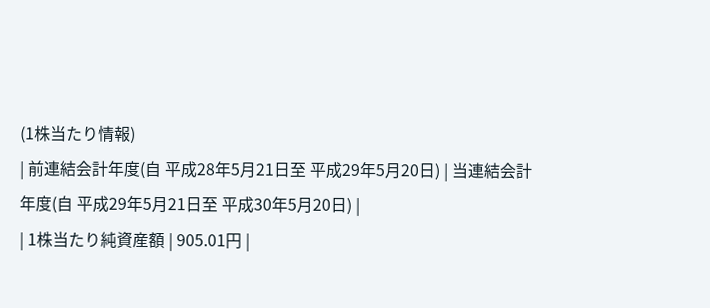(1株当たり情報)
| 前連結会計年度(自 平成28年5月21日至 平成29年5月20日) | 当連結会計年度(自 平成29年5月21日至 平成30年5月20日) |
| 1株当たり純資産額 | 905.01円 |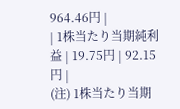964.46円 |
| 1株当たり当期純利益 | 19.75円 | 92.15円 |
(注) 1株当たり当期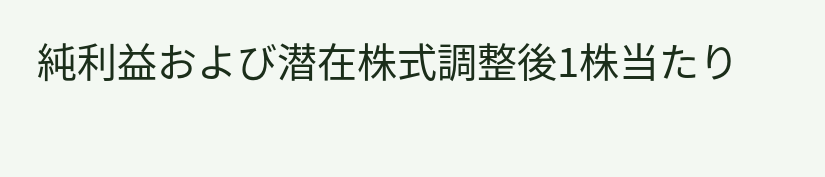純利益および潜在株式調整後1株当たり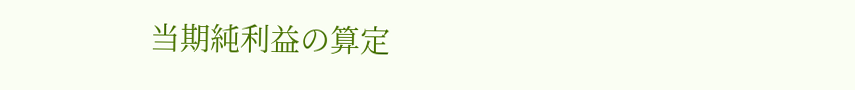当期純利益の算定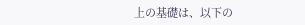上の基礎は、以下の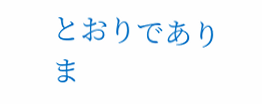とおりでありま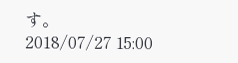す。
2018/07/27 15:00